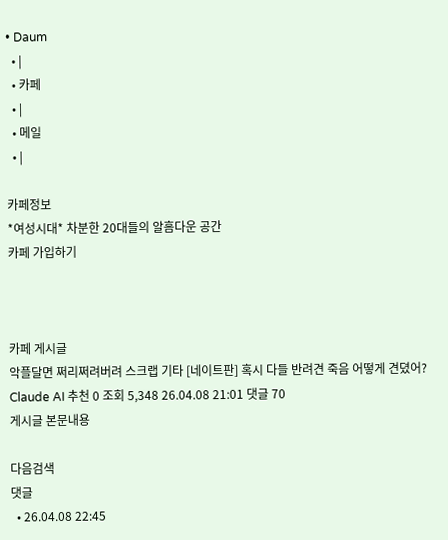• Daum
  • |
  • 카페
  • |
  • 메일
  • |

카페정보
*여성시대* 차분한 20대들의 알흠다운 공간
카페 가입하기



카페 게시글
악플달면 쩌리쩌려버려 스크랩 기타 [네이트판] 혹시 다들 반려견 죽음 어떻게 견뎠어?
Claude AI 추천 0 조회 5,348 26.04.08 21:01 댓글 70
게시글 본문내용

다음검색
댓글
  • 26.04.08 22:45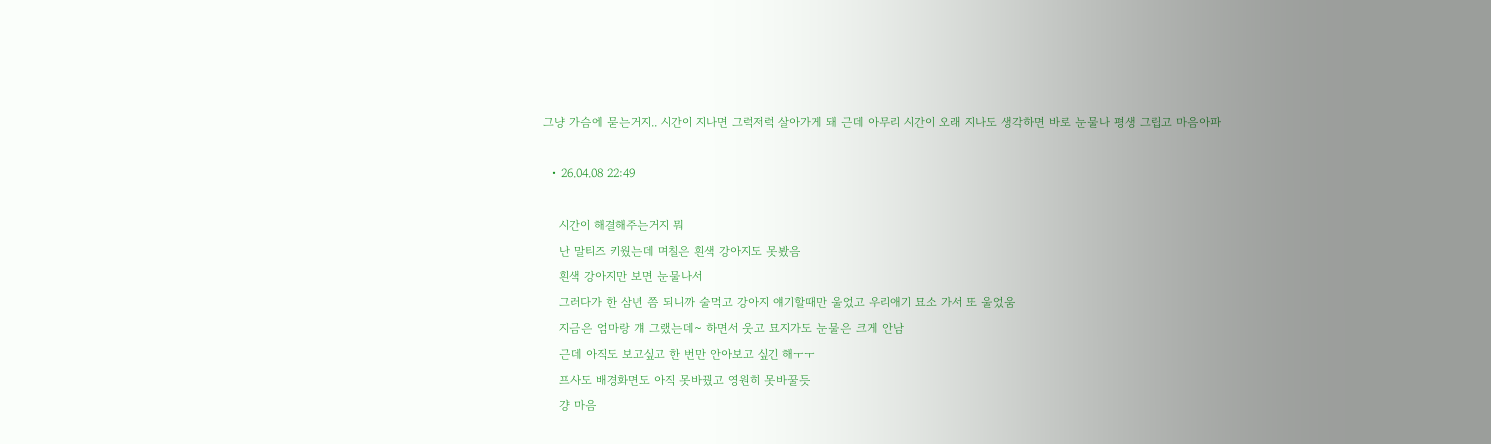그냥 가슴에 묻는거지.. 시간이 지나면 그럭저럭 살아가게 돼 근데 아무리 시간이 오래 지나도 생각하면 바로 눈물나 평생 그립고 마음아파

  • 26.04.08 22:49

    시간이 해결해주는거지 뭐
    난 말티즈 키웠는데 며칠은 흰색 강아지도 못봤음
    흰색 강아지만 보면 눈물나서
    그러다가 한 삼년 쯤 되니까 술먹고 강아지 얘기할때만 울었고 우리애기 묘소 가서 또 울었움
    지금은 엄마랑 걔 그랬는데~ 하면서 웃고 묘지가도 눈물은 크게 안남
    근데 아직도 보고싶고 한 번만 안아보고 싶긴 해ㅜㅜ
    프사도 배경화면도 아직 못바꿨고 영원히 못바꿀듯
    걍 마음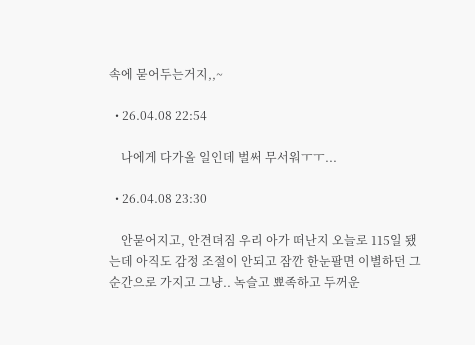속에 묻어두는거지,,~

  • 26.04.08 22:54

    나에게 다가올 일인데 벌써 무서워ㅜㅜ...

  • 26.04.08 23:30

    안묻어지고, 안견뎌짐 우리 아가 떠난지 오늘로 115일 됐는데 아직도 감정 조절이 안되고 잠깐 한눈팔면 이별하던 그 순간으로 가지고 그냥.. 녹슬고 뾰족하고 두꺼운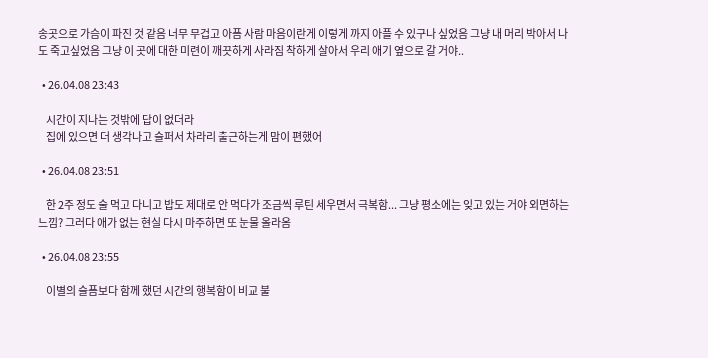송곳으로 가슴이 파진 것 같음 너무 무겁고 아픔 사람 마음이란게 이렇게 까지 아플 수 있구나 싶었음 그냥 내 머리 박아서 나도 죽고싶었음 그냥 이 곳에 대한 미련이 깨끗하게 사라짐 착하게 살아서 우리 애기 옆으로 갈 거야..

  • 26.04.08 23:43

    시간이 지나는 것밖에 답이 없더라
    집에 있으면 더 생각나고 슬퍼서 차라리 출근하는게 맘이 편했어

  • 26.04.08 23:51

    한 2주 정도 술 먹고 다니고 밥도 제대로 안 먹다가 조금씩 루틴 세우면서 극복함... 그냥 평소에는 잊고 있는 거야 외면하는 느낌? 그러다 애가 없는 현실 다시 마주하면 또 눈물 올라옴

  • 26.04.08 23:55

    이별의 슬픔보다 함께 했던 시간의 행복함이 비교 불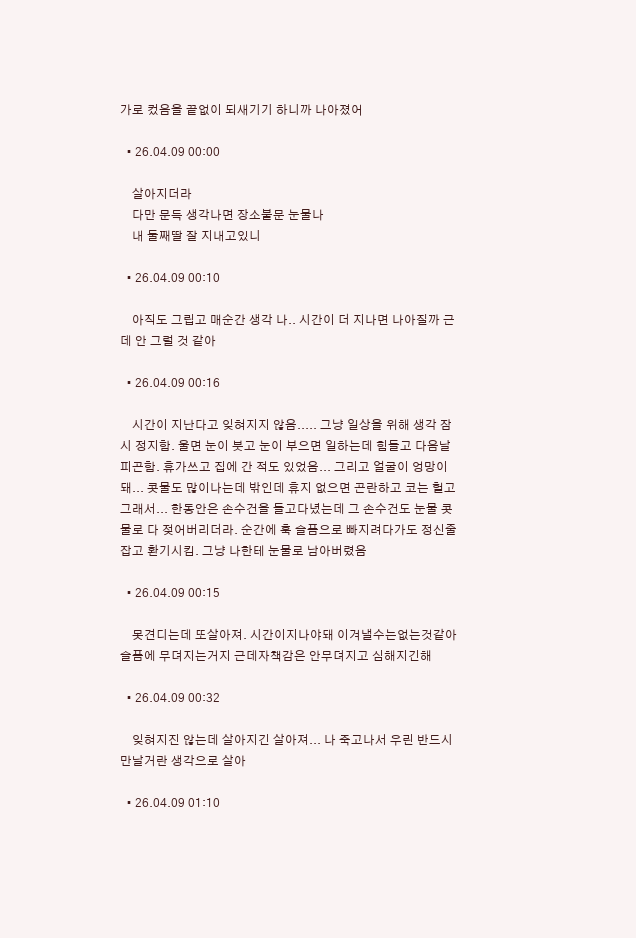가로 컸음을 끝없이 되새기기 하니까 나아졌어

  • 26.04.09 00:00

    살아지더라
    다만 문득 생각나면 장소불문 눈물나
    내 둘째딸 잘 지내고있니

  • 26.04.09 00:10

    아직도 그립고 매순간 생각 나.. 시간이 더 지나면 나아질까 근데 안 그럴 것 같아

  • 26.04.09 00:16

    시간이 지난다고 잊혀지지 않음..... 그냥 일상을 위해 생각 잠시 정지함. 울면 눈이 붓고 눈이 부으면 일하는데 힘들고 다음날 피곤함. 휴가쓰고 집에 간 적도 있었음... 그리고 얼굴이 엉망이 돼... 콧물도 많이나는데 밖인데 휴지 없으면 곤란하고 코는 헐고 그래서... 한동안은 손수건을 들고다녔는데 그 손수건도 눈물 콧물로 다 젖어버리더라. 순간에 훅 슬픔으로 빠지려다가도 정신줄 잡고 환기시킴. 그냥 나한테 눈물로 남아버렸음

  • 26.04.09 00:15

    못견디는데 또살아져. 시간이지나야돼 이겨낼수는없는것같아 슬픔에 무뎌지는거지 근데자책감은 안무뎌지고 심해지긴해

  • 26.04.09 00:32

    잊혀지진 않는데 살아지긴 살아져... 나 죽고나서 우린 반드시 만날거란 생각으로 살아

  • 26.04.09 01:10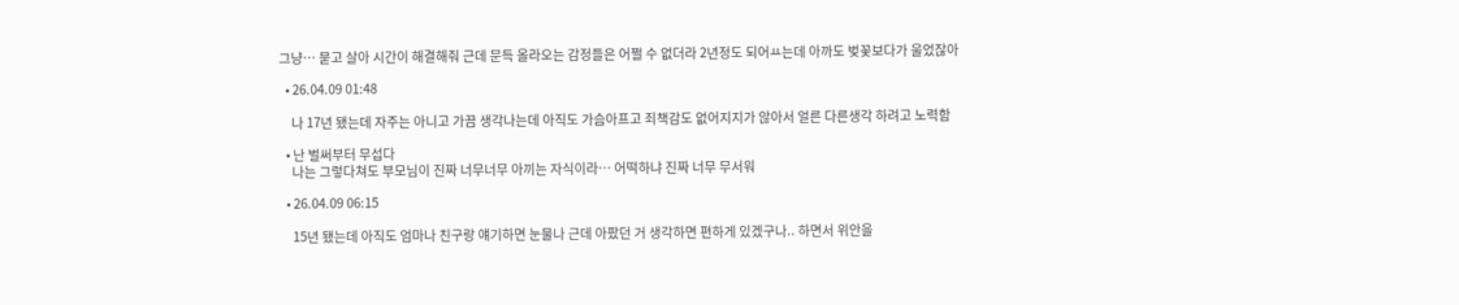그냥… 묻고 살아 시간이 해결해줘 근데 문득 올라오는 감정들은 어쩔 수 없더라 2년정도 되어ㅛ는데 아까도 벚꽃보다가 울었잖아

  • 26.04.09 01:48

    나 17년 됐는데 자주는 아니고 가끔 생각나는데 아직도 가슴아프고 죄책감도 없어지지가 않아서 얼른 다른생각 하려고 노력함

  • 난 벌써부터 무섭다
    나는 그렇다쳐도 부모님이 진짜 너무너무 아끼는 자식이라… 어떡하냐 진짜 너무 무서워

  • 26.04.09 06:15

    15년 됐는데 아직도 엄마나 친구랑 얘기하면 눈물나 근데 아팠던 거 생각하면 편하게 있겠구나.. 하면서 위안을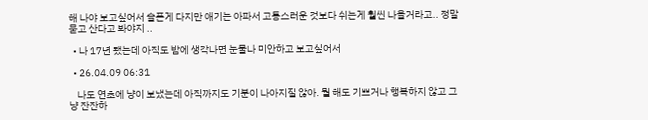해 나야 보고싶어서 슬픈게 다지만 애기는 아파서 고통스러운 것보다 쉬는게 훨씬 나을거라고.. 정말 묻고 산다고 봐야지 ..

  • 나 17년 됐는데 아직도 밤에 생각나면 눈물나 미안하고 보고싶어서

  • 26.04.09 06:31

    나도 연초에 냥이 보냈는데 아직까지도 기분이 나아지질 않아. 뭘 해도 기쁘거나 행복하지 않고 그냥 잔잔하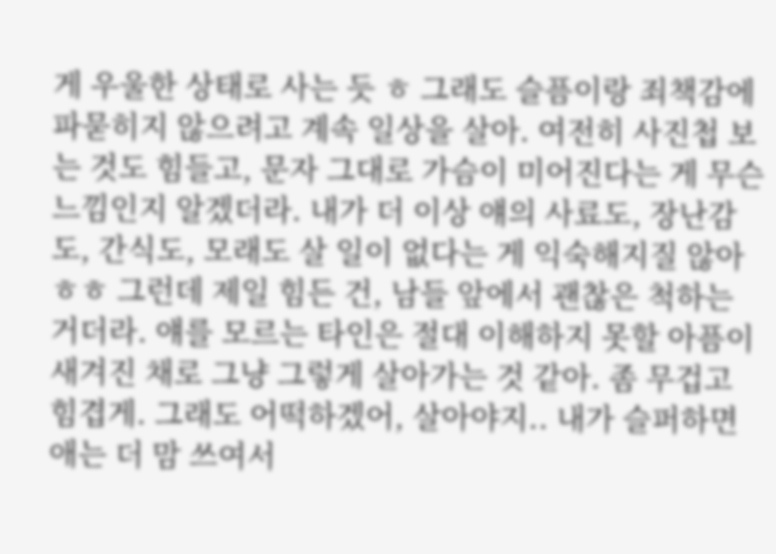게 우울한 상태로 사는 듯 ㅎ 그래도 슬픔이랑 죄책감에 파묻히지 않으려고 계속 일상을 살아. 여전히 사진첩 보는 것도 힘들고, 문자 그대로 가슴이 미어진다는 게 무슨 느낌인지 알겠더라. 내가 더 이상 얘의 사료도, 장난감도, 간식도, 모래도 살 일이 없다는 게 익숙해지질 않아 ㅎㅎ 그런데 제일 힘든 건, 남들 앞에서 괜찮은 척하는 거더라. 얘를 모르는 타인은 절대 이해하지 못할 아픔이 새겨진 채로 그냥 그렇게 살아가는 것 같아. 좀 무겁고 힘겹게. 그래도 어떡하겠어, 살아야지.. 내가 슬퍼하면 애는 더 맘 쓰여서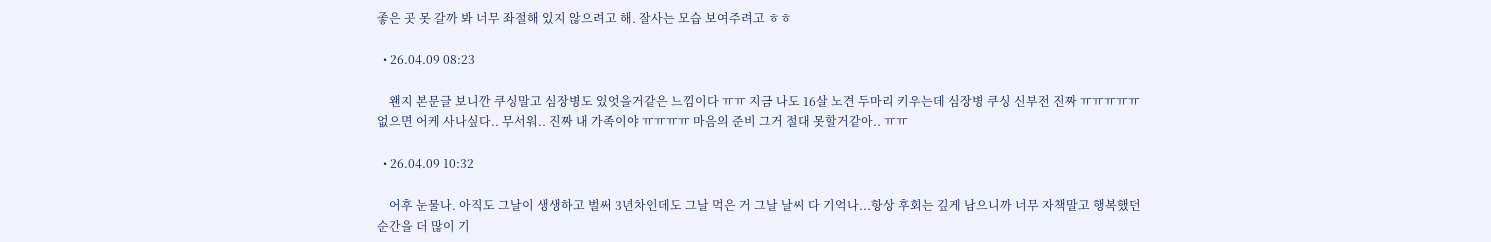좋은 곳 못 갈까 봐 너무 좌절해 있지 않으려고 해. 잘사는 모습 보여주려고 ㅎㅎ

  • 26.04.09 08:23

    왠지 본문글 보니깐 쿠싱말고 심장병도 있엇을거같은 느낌이다 ㅠㅠ 지금 나도 16살 노견 두마리 키우는데 심장병 쿠싱 신부전 진짜 ㅠㅠㅠㅠㅠ 없으면 어케 사나싶다.. 무서워.. 진짜 내 가족이야 ㅠㅠㅠㅠ 마음의 준비 그거 절대 못할거같아.. ㅠㅠ

  • 26.04.09 10:32

    어후 눈물나. 아직도 그날이 생생하고 벌써 3년차인데도 그날 먹은 거 그날 날씨 다 기억나...항상 후회는 깊게 남으니까 너무 자책말고 행복했던 순간을 더 많이 기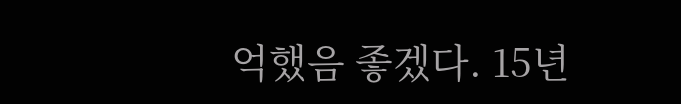억했음 좋겠다. 15년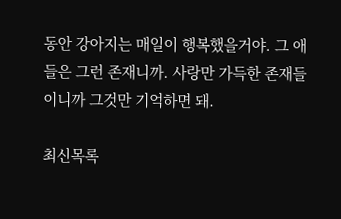동안 강아지는 매일이 행복했을거야. 그 애들은 그런 존재니까. 사랑만 가득한 존재들이니까 그것만 기억하면 돼.

최신목록